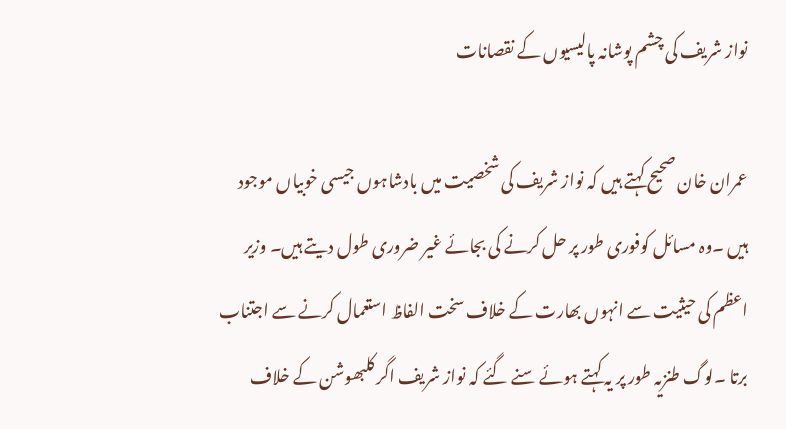نواز شریف کی چشم پوشانہ پالیسیوں کے نقصانات

عمران خان صحیح کہتے ہیں کہ نواز شریف کی شخصیت میں بادشاہوں جیسی خوبیاں موجود ہیں ۔وہ مسائل کوفوری طور پر حل کرنے کی بجائے غیر ضروری طول دیتے ہیں۔ وزیر اعظم کی حیثیت سے انہوں بھارت کے خلاف سخت الفاظ استعمال کرنے سے اجتناب برتا ۔لوگ طنزیہ طور پر یہ کہتے ہوئے سنے گئے کہ نواز شریف اگر کلبھوشن کے خلاف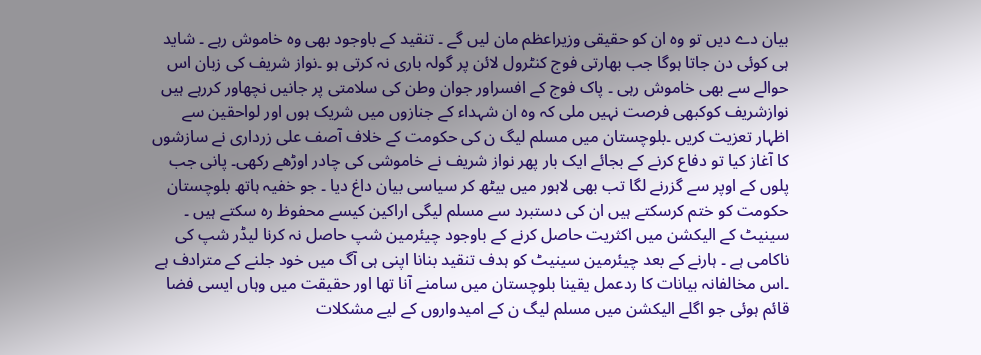بیان دے دیں تو وہ ان کو حقیقی وزیراعظم مان لیں گے ۔ تنقید کے باوجود بھی وہ خاموش رہے ۔ شاید ہی کوئی دن جاتا ہوگا جب بھارتی فوج کنٹرول لائن پر گولہ باری نہ کرتی ہو ۔نواز شریف کی زبان اس حوالے سے بھی خاموش رہی ۔ پاک فوج کے افسراور جوان وطن کی سلامتی پر جانیں نچھاور کررہے ہیں نوازشریف کوکبھی فرصت نہیں ملی کہ وہ ان شہداء کے جنازوں میں شریک ہوں اور لواحقین سے اظہار تعزیت کریں ۔بلوچستان میں مسلم لیگ ن کی حکومت کے خلاف آصف علی زرداری نے سازشوں کا آغاز کیا تو دفاع کرنے کے بجائے ایک بار پھر نواز شریف نے خاموشی کی چادر اوڑھے رکھی۔ پانی جب پلوں کے اوپر سے گزرنے لگا تب بھی لاہور میں بیٹھ کر سیاسی بیان داغ دیا ۔ جو خفیہ ہاتھ بلوچستان حکومت کو ختم کرسکتے ہیں ان کی دستبرد سے مسلم لیگی اراکین کیسے محفوظ رہ سکتے ہیں ۔ سینیٹ کے الیکشن میں اکثریت حاصل کرنے کے باوجود چیئرمین شپ حاصل نہ کرنا لیڈر شپ کی ناکامی ہے ۔ ہارنے کے بعد چیئرمین سینیٹ کو ہدف تنقید بنانا اپنی ہی آگ میں خود جلنے کے مترادف ہے ۔اس مخالفانہ بیانات کا ردعمل یقینا بلوچستان میں سامنے آنا تھا اور حقیقت میں وہاں ایسی فضا قائم ہوئی جو اگلے الیکشن میں مسلم لیگ ن کے امیدواروں کے لیے مشکلات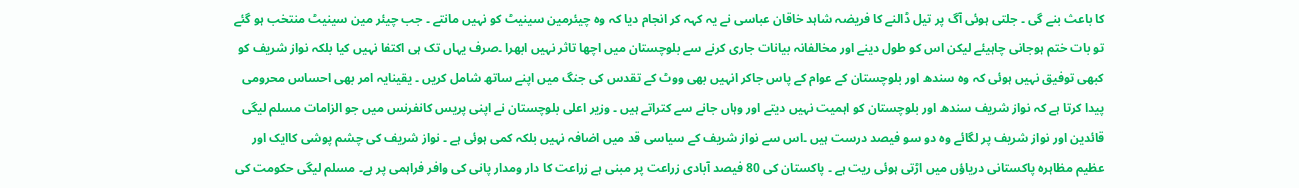کا باعث بنے گی ۔ جلتی ہوئی آگ پر تیل ڈالنے کا فریضہ شاہد خاقان عباسی نے یہ کہہ کر انجام دیا کہ وہ چیئرمین سینیٹ کو نہیں مانتے ۔ جب چیئر مین سینیٹ منتخب ہو گئے تو بات ختم ہوجانی چاہیئے لیکن اس کو طول دینے اور مخالفانہ بیانات جاری کرنے سے بلوچستان میں اچھا تاثر نہیں ابھرا ۔صرف یہاں تک ہی اکتفا نہیں کیا بلکہ نواز شریف کو کبھی توفیق نہیں ہوئی کہ وہ سندھ اور بلوچستان کے عوام کے پاس جاکر انہیں بھی ووٹ کے تقدس کی جنگ میں اپنے ساتھ شامل کریں ۔ یقینایہ امر بھی احساس محرومی پیدا کرتا ہے کہ نواز شریف سندھ اور بلوچستان کو اہمیت نہیں دیتے اور وہاں جانے سے کتراتے ہیں ۔ وزیر اعلی بلوچستان نے اپنی پریس کانفرنس میں جو الزامات مسلم لیگی قائدین اور نواز شریف پر لگائے وہ دو سو فیصد درست ہیں ۔اس سے نواز شریف کے سیاسی قد میں اضافہ نہیں بلکہ کمی ہوئی ہے ۔ نواز شریف کی چشم پوشی کاایک اور عظیم مظاہرہ پاکستانی دریاؤں میں اڑتی ہوئی ریت ہے ۔ پاکستان کی 80 فیصد آبادی زراعت پر مبنی ہے زراعت کا دار ومدار پانی کی وافر فراہمی پر ہے۔ مسلم لیگی حکومت کی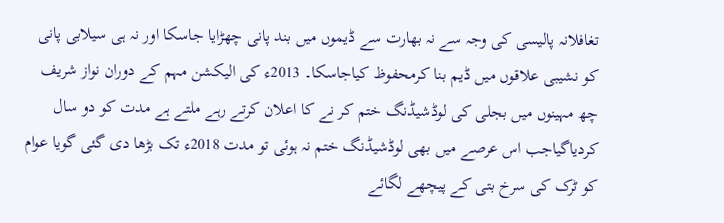تغافلانہ پالیسی کی وجہ سے نہ بھارت سے ڈیموں میں بند پانی چھڑایا جاسکا اور نہ ہی سیلابی پانی کو نشیبی علاقوں میں ڈیم بنا کرمحفوظ کیاجاسکا۔ 2013ء کی الیکشن مہم کے دوران نواز شریف چھ مہینوں میں بجلی کی لوڈشیڈنگ ختم کر نے کا اعلان کرتے رہے ملتے ہے مدت کو دو سال کردیاگیاجب اس عرصے میں بھی لوڈشیڈنگ ختم نہ ہوئی تو مدت 2018ء تک بڑھا دی گئی گویا عوام کو ٹرک کی سرخ بتی کے پیچھے لگائے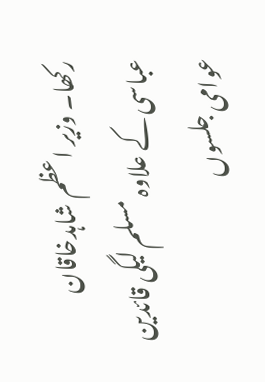رکھا۔ وزیر اعظم شاہدخاقان عباسی کے علاوہ مسلم لیگی قائدین عوامی جلسوں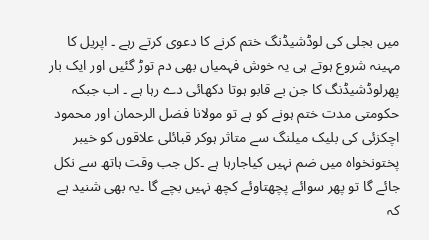میں بجلی کی لوڈشیڈنگ ختم کرنے کا دعوی کرتے رہے ۔ اپریل کا مہینہ شروع ہوتے ہی یہ خوش فہمیاں بھی دم توڑ گئیں اور ایک بار پھرلوڈشیڈنگ کا جن بے قابو ہوتا دکھائی دے رہا ہے ۔ اب جبکہ حکومتی مدت ختم ہونے کو ہے تو مولانا فضل الرحمان اور محمود اچکزئی کی بلیک میلنگ سے متاثر ہوکر قبائلی علاقوں کو خیبر پختونخواہ میں ضم نہیں کیاجارہا ہے ۔کل جب وقت ہاتھ سے نکل جائے گا تو پھر سوائے پچھتاوئے کچھ نہیں بچے گا ۔یہ بھی شنید ہے کہ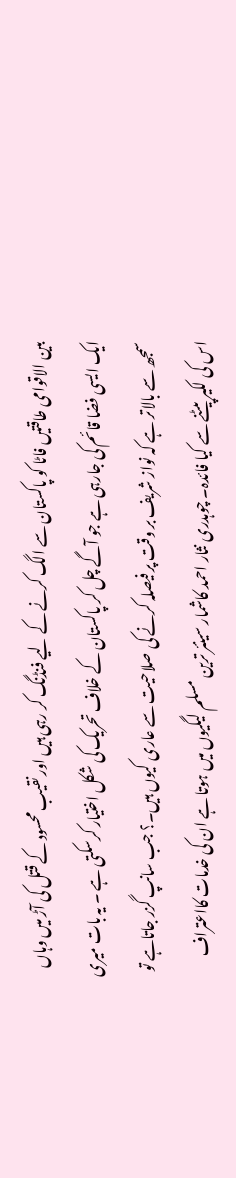بین الاقوامی طاقتیں فاٹا کو پاکستان سے الگ کرنے کے لیے فنڈنگ کر رہی ہیں اور نقیب محسود کے قتل کی آڑ میں وہاں ایک ایسی فضا قائم کی جارہی ہے جو آگے چل کر پاکستان کے خلاف تحریک کی شکل اختیار کرسکتی ہے ۔ یہ بات میری سمجھ سے بالاتر ہے کہ نواز شریف بر وقت پر فیصلہ کرنے کی صلاحیت سے عاری کیوں ہیں۔؟ جب سانپ گزر جاتاہے تو اس کی لکیر پیٹنے سے کیا فائدہ۔ چوہدری نثار احمد کاشمار سینئر ترین مسلم لیگیوں میں ہوتا ہے ان کی خدمات کااعتراف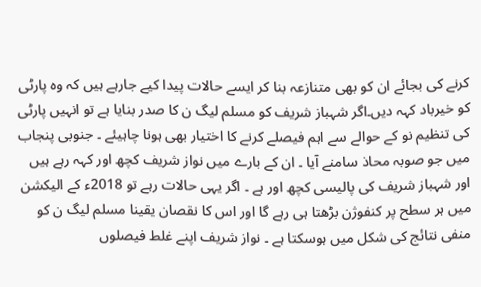کرنے کی بجائے ان کو بھی متنازعہ بنا کر ایسے حالات پیدا کیے جارہے ہیں کہ وہ پارٹی کو خیرباد کہہ دیں۔اگر شہباز شریف کو مسلم لیگ ن کا صدر بنایا ہے تو انہیں پارٹی کی تنظیم نو کے حوالے سے اہم فیصلے کرنے کا اختیار بھی ہونا چاہیئے ۔ جنوبی پنجاب میں جو صوبہ محاذ سامنے آیا ۔ ان کے بارے میں نواز شریف کچھ اور کہہ رہے ہیں اور شہباز شریف کی پالیسی کچھ اور ہے ۔ اگر یہی حالات رہے تو 2018ء کے الیکشن میں ہر سطح پر کنفوژن بڑھتا ہی رہے گا اور اس کا نقصان یقینا مسلم لیگ ن کو منفی نتائج کی شکل میں ہوسکتا ہے ۔ نواز شریف اپنے غلط فیصلوں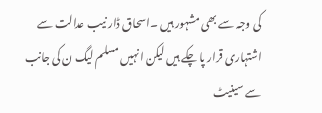کی وجہ سے بھی مشہور ہیں ۔اسحاق ڈار نیب عدالت سے اشتہاری قرار پا چکے ہیں لیکن انہیں مسلم لیگ ن کی جانب سے سینیٹ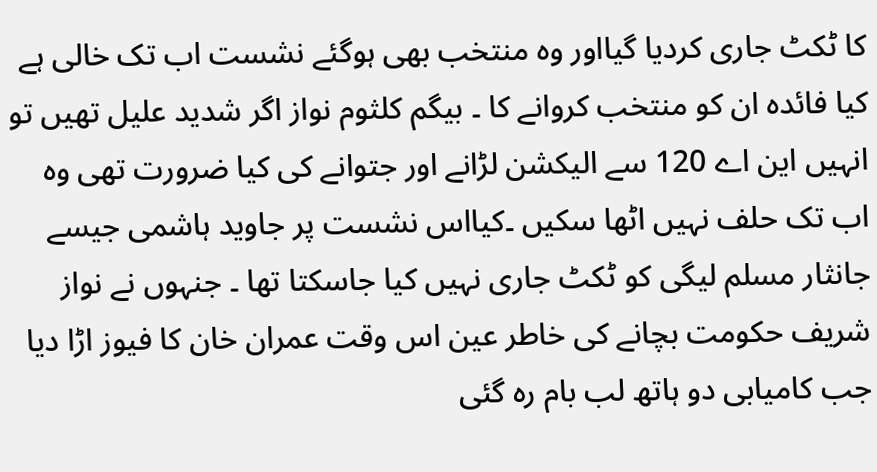کا ٹکٹ جاری کردیا گیااور وہ منتخب بھی ہوگئے نشست اب تک خالی ہے کیا فائدہ ان کو منتخب کروانے کا ۔ بیگم کلثوم نواز اگر شدید علیل تھیں تو انہیں این اے 120 سے الیکشن لڑانے اور جتوانے کی کیا ضرورت تھی وہ اب تک حلف نہیں اٹھا سکیں ۔کیااس نشست پر جاوید ہاشمی جیسے جانثار مسلم لیگی کو ٹکٹ جاری نہیں کیا جاسکتا تھا ۔ جنہوں نے نواز شریف حکومت بچانے کی خاطر عین اس وقت عمران خان کا فیوز اڑا دیا جب کامیابی دو ہاتھ لب بام رہ گئی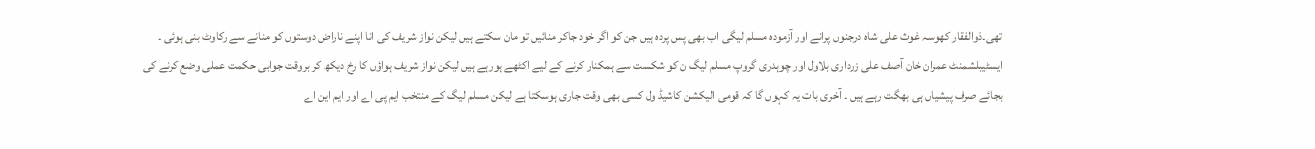تھی۔ذوالفقار کھوسہ غوث علی شاہ درجنوں پرانے اور آزمودہ مسلم لیگی اب بھی پس پردہ ہیں جن کو اگر خود جاکر منائیں تو مان سکتے ہیں لیکن نواز شریف کی انا اپنے ناراض دوستوں کو منانے سے رکاوٹ بنی ہوئی ۔ ایسٹیبلشمنٹ عمران خان آصف علی زرداری بلاول اور چوہدری گروپ مسلم لیگ ن کو شکست سے ہمکنار کرنے کے لیے اکٹھے ہورہے ہیں لیکن نواز شریف ہواؤں کا رخ دیکھ کر بروقت جوابی حکمت عملی وضع کرنے کی بجائے صرف پیشیاں ہی بھگت رہے ہیں ۔ آخری بات یہ کہوں گا کہ قومی الیکشن کاشیڈ ول کسی بھی وقت جاری ہوسکتا ہے لیکن مسلم لیگ کے منتخب ایم پی اے اور ایم این اے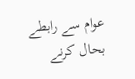عوام سے رابطے بحال کرنے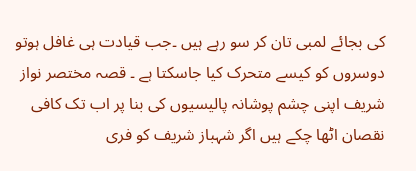کی بجائے لمبی تان کر سو رہے ہیں ۔جب قیادت ہی غافل ہوتو دوسروں کو کیسے متحرک کیا جاسکتا ہے ۔ قصہ مختصر نواز شریف اپنی چشم پوشانہ پالیسیوں کی بنا پر اب تک کافی نقصان اٹھا چکے ہیں اگر شہباز شریف کو فری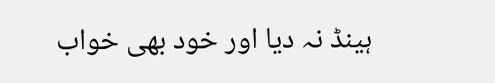ہینڈ نہ دیا اور خود بھی خواب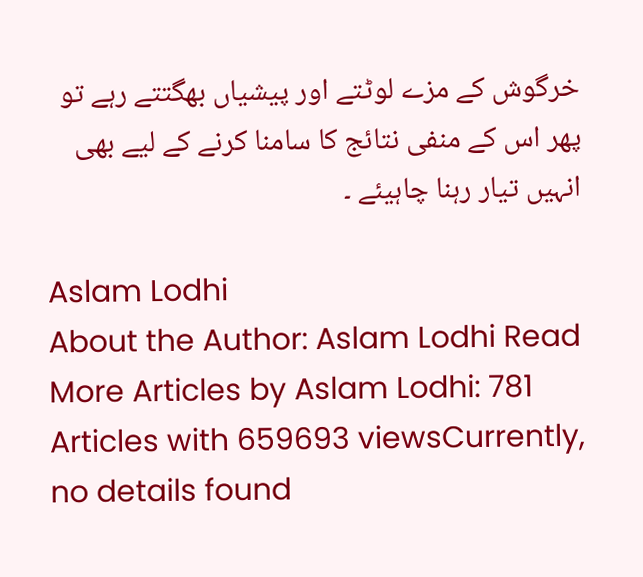خرگوش کے مزے لوٹتے اور پیشیاں بھگتتے رہے تو پھر اس کے منفی نتائج کا سامنا کرنے کے لیے بھی انہیں تیار رہنا چاہیئے ۔

Aslam Lodhi
About the Author: Aslam Lodhi Read More Articles by Aslam Lodhi: 781 Articles with 659693 viewsCurrently, no details found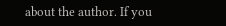about the author. If you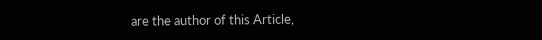are the author of this Article,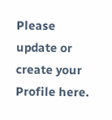Please update or create your Profile here.